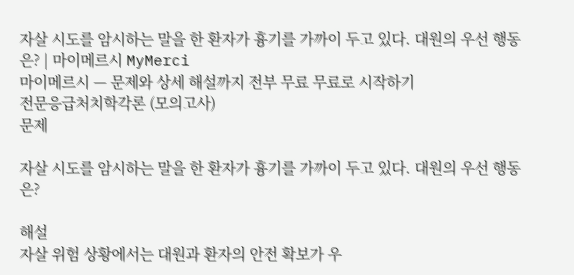자살 시도를 암시하는 말을 한 환자가 흉기를 가까이 두고 있다. 대원의 우선 행동은? | 마이메르시 MyMerci
마이메르시 — 문제와 상세 해설까지 전부 무료 무료로 시작하기
전문응급처치학각론 (모의고사)
문제

자살 시도를 암시하는 말을 한 환자가 흉기를 가까이 두고 있다. 대원의 우선 행동은?

해설
자살 위험 상황에서는 대원과 환자의 안전 확보가 우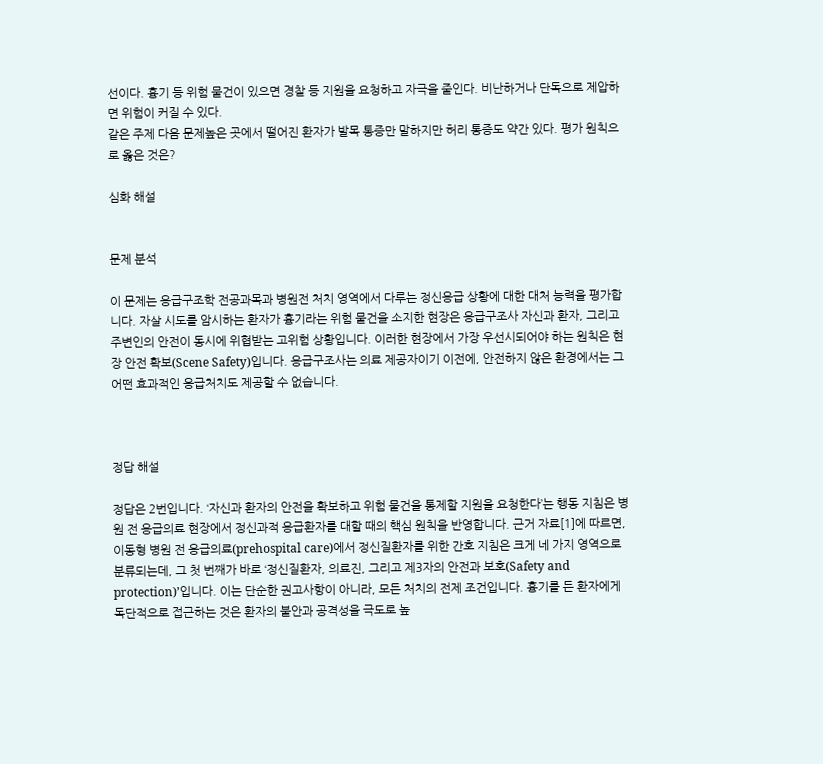선이다. 흉기 등 위험 물건이 있으면 경찰 등 지원을 요청하고 자극을 줄인다. 비난하거나 단독으로 제압하면 위험이 커질 수 있다.
같은 주제 다음 문제높은 곳에서 떨어진 환자가 발목 통증만 말하지만 허리 통증도 약간 있다. 평가 원칙으로 옳은 것은?

심화 해설


문제 분석

이 문제는 응급구조학 전공과목과 병원전 처치 영역에서 다루는 정신응급 상황에 대한 대처 능력을 평가합니다. 자살 시도를 암시하는 환자가 흉기라는 위험 물건을 소지한 현장은 응급구조사 자신과 환자, 그리고 주변인의 안전이 동시에 위협받는 고위험 상황입니다. 이러한 현장에서 가장 우선시되어야 하는 원칙은 현장 안전 확보(Scene Safety)입니다. 응급구조사는 의료 제공자이기 이전에, 안전하지 않은 환경에서는 그 어떤 효과적인 응급처치도 제공할 수 없습니다.



정답 해설

정답은 2번입니다. ‘자신과 환자의 안전을 확보하고 위험 물건을 통제할 지원을 요청한다’는 행동 지침은 병원 전 응급의료 현장에서 정신과적 응급환자를 대할 때의 핵심 원칙을 반영합니다. 근거 자료[1]에 따르면, 이동형 병원 전 응급의료(prehospital care)에서 정신질환자를 위한 간호 지침은 크게 네 가지 영역으로 분류되는데, 그 첫 번째가 바로 ‘정신질환자, 의료진, 그리고 제3자의 안전과 보호(Safety and protection)’입니다. 이는 단순한 권고사항이 아니라, 모든 처치의 전제 조건입니다. 흉기를 든 환자에게 독단적으로 접근하는 것은 환자의 불안과 공격성을 극도로 높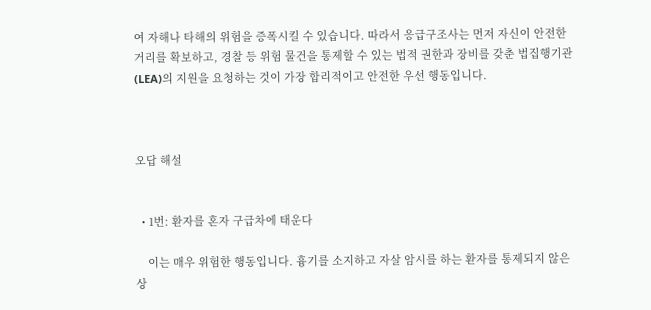여 자해나 타해의 위험을 증폭시킬 수 있습니다. 따라서 응급구조사는 먼저 자신이 안전한 거리를 확보하고, 경찰 등 위험 물건을 통제할 수 있는 법적 권한과 장비를 갖춘 법집행기관(LEA)의 지원을 요청하는 것이 가장 합리적이고 안전한 우선 행동입니다.



오답 해설


  • 1번: 환자를 혼자 구급차에 태운다

    이는 매우 위험한 행동입니다. 흉기를 소지하고 자살 암시를 하는 환자를 통제되지 않은 상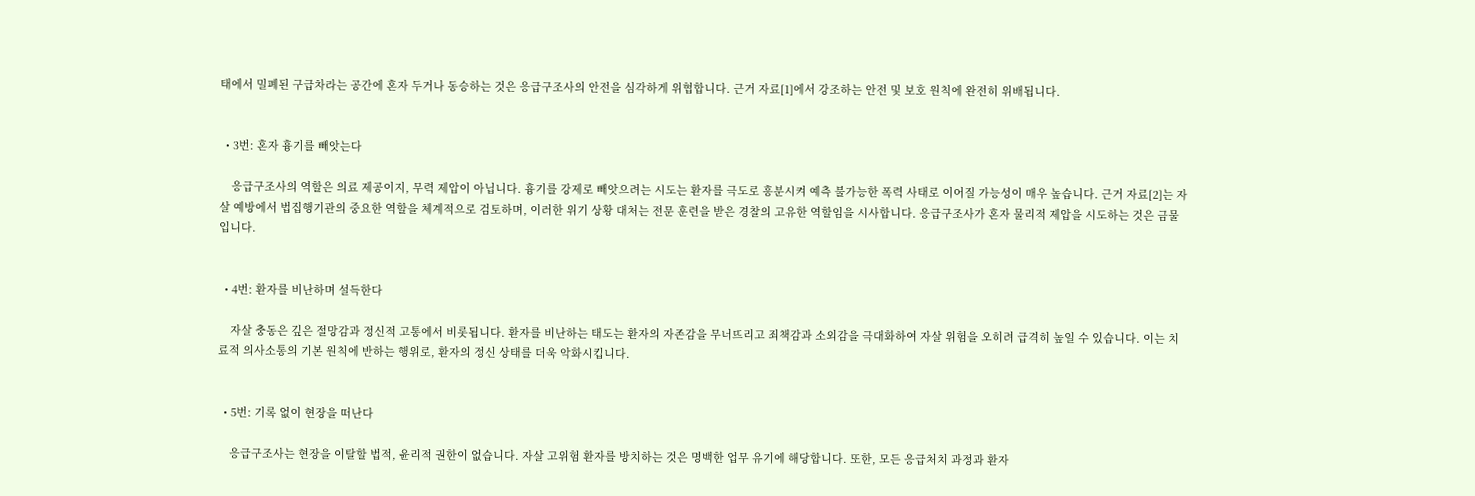태에서 밀폐된 구급차라는 공간에 혼자 두거나 동승하는 것은 응급구조사의 안전을 심각하게 위협합니다. 근거 자료[1]에서 강조하는 안전 및 보호 원칙에 완전히 위배됩니다.


  • 3번: 혼자 흉기를 빼앗는다

    응급구조사의 역할은 의료 제공이지, 무력 제압이 아닙니다. 흉기를 강제로 빼앗으려는 시도는 환자를 극도로 흥분시켜 예측 불가능한 폭력 사태로 이어질 가능성이 매우 높습니다. 근거 자료[2]는 자살 예방에서 법집행기관의 중요한 역할을 체계적으로 검토하며, 이러한 위기 상황 대처는 전문 훈련을 받은 경찰의 고유한 역할임을 시사합니다. 응급구조사가 혼자 물리적 제압을 시도하는 것은 금물입니다.


  • 4번: 환자를 비난하며 설득한다

    자살 충동은 깊은 절망감과 정신적 고통에서 비롯됩니다. 환자를 비난하는 태도는 환자의 자존감을 무너뜨리고 죄책감과 소외감을 극대화하여 자살 위험을 오히려 급격히 높일 수 있습니다. 이는 치료적 의사소통의 기본 원칙에 반하는 행위로, 환자의 정신 상태를 더욱 악화시킵니다.


  • 5번: 기록 없이 현장을 떠난다

    응급구조사는 현장을 이탈할 법적, 윤리적 권한이 없습니다. 자살 고위험 환자를 방치하는 것은 명백한 업무 유기에 해당합니다. 또한, 모든 응급처치 과정과 환자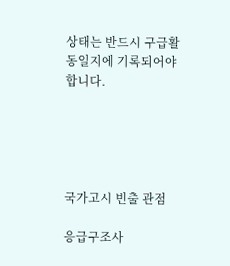상태는 반드시 구급활동일지에 기록되어야 합니다.





국가고시 빈출 관점

응급구조사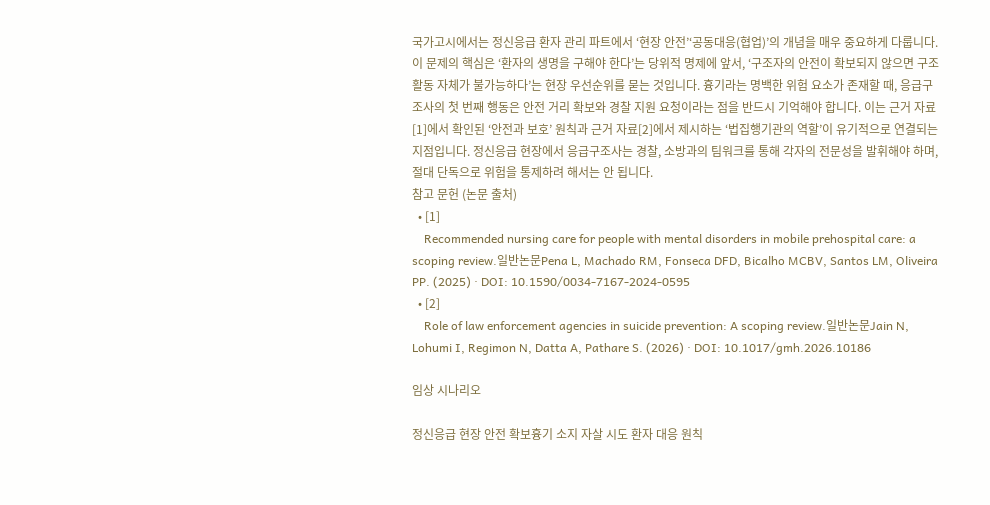국가고시에서는 정신응급 환자 관리 파트에서 ‘현장 안전’‘공동대응(협업)’의 개념을 매우 중요하게 다룹니다. 이 문제의 핵심은 ‘환자의 생명을 구해야 한다’는 당위적 명제에 앞서, ‘구조자의 안전이 확보되지 않으면 구조 활동 자체가 불가능하다’는 현장 우선순위를 묻는 것입니다. 흉기라는 명백한 위험 요소가 존재할 때, 응급구조사의 첫 번째 행동은 안전 거리 확보와 경찰 지원 요청이라는 점을 반드시 기억해야 합니다. 이는 근거 자료[1]에서 확인된 ‘안전과 보호’ 원칙과 근거 자료[2]에서 제시하는 ‘법집행기관의 역할’이 유기적으로 연결되는 지점입니다. 정신응급 현장에서 응급구조사는 경찰, 소방과의 팀워크를 통해 각자의 전문성을 발휘해야 하며, 절대 단독으로 위험을 통제하려 해서는 안 됩니다.
참고 문헌 (논문 출처)
  • [1]
    Recommended nursing care for people with mental disorders in mobile prehospital care: a scoping review.일반논문Pena L, Machado RM, Fonseca DFD, Bicalho MCBV, Santos LM, Oliveira PP. (2025) · DOI: 10.1590/0034-7167-2024-0595
  • [2]
    Role of law enforcement agencies in suicide prevention: A scoping review.일반논문Jain N, Lohumi I, Regimon N, Datta A, Pathare S. (2026) · DOI: 10.1017/gmh.2026.10186

임상 시나리오

정신응급 현장 안전 확보흉기 소지 자살 시도 환자 대응 원칙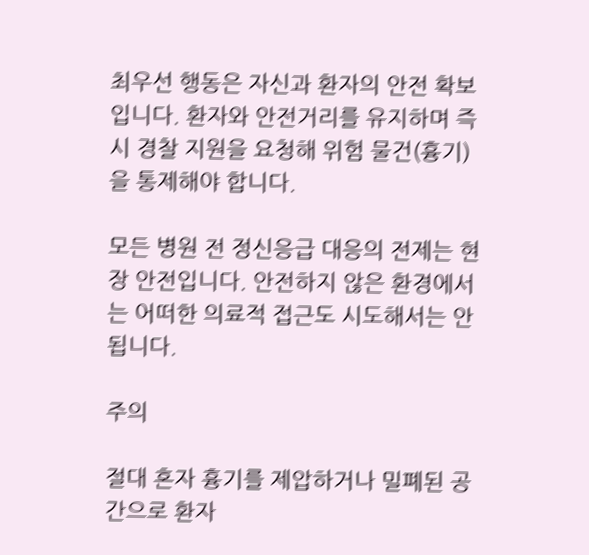최우선 행동은 자신과 환자의 안전 확보입니다. 환자와 안전거리를 유지하며 즉시 경찰 지원을 요청해 위험 물건(흉기)을 통제해야 합니다.

모든 병원 전 정신응급 대응의 전제는 현장 안전입니다. 안전하지 않은 환경에서는 어떠한 의료적 접근도 시도해서는 안 됩니다.

주의

절대 혼자 흉기를 제압하거나 밀폐된 공간으로 환자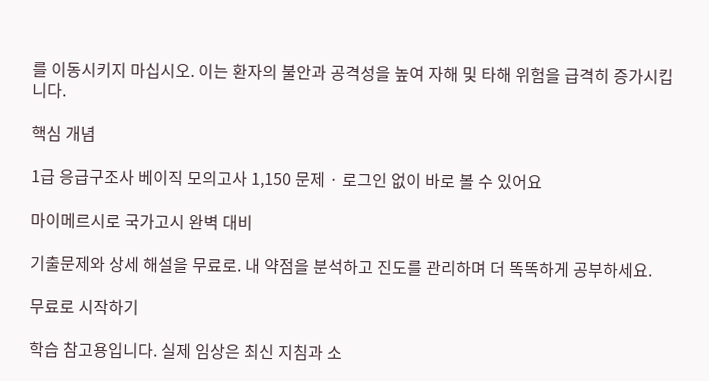를 이동시키지 마십시오. 이는 환자의 불안과 공격성을 높여 자해 및 타해 위험을 급격히 증가시킵니다.

핵심 개념

1급 응급구조사 베이직 모의고사 1,150 문제 · 로그인 없이 바로 볼 수 있어요

마이메르시로 국가고시 완벽 대비

기출문제와 상세 해설을 무료로. 내 약점을 분석하고 진도를 관리하며 더 똑똑하게 공부하세요.

무료로 시작하기

학습 참고용입니다. 실제 임상은 최신 지침과 소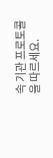속 기관 프로토콜을 따르세요.